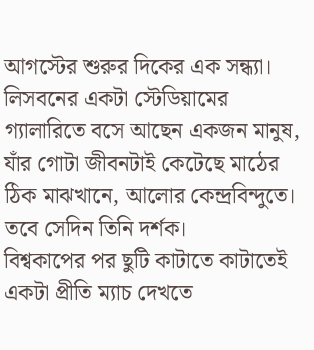আগস্টের শুরুর দিকের এক সন্ধ্যা। লিসবনের একটা স্টেডিয়ামের গ্যালারিতে বসে আছেন একজন মানুষ, যাঁর গোটা জীবনটাই কেটেছে মাঠের ঠিক মাঝখানে, আলোর কেন্দ্রবিন্দুতে।
তবে সেদিন তিনি দর্শক।
বিশ্বকাপের পর ছুটি কাটাতে কাটাতেই একটা প্রীতি ম্যাচ দেখতে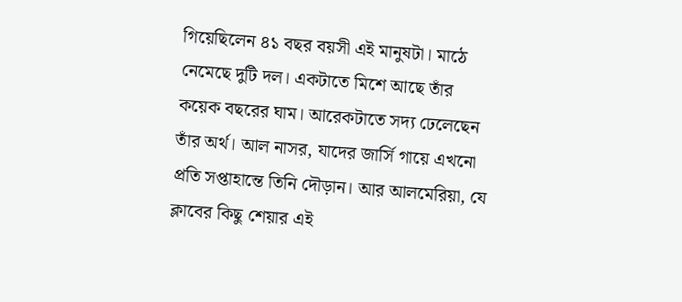গিয়েছিলেন ৪১ বছর বয়সী এই মানুষটা। মাঠে নেমেছে দুটি দল। একটাতে মিশে আছে তাঁর কয়েক বছরের ঘাম। আরেকটাতে সদ্য ঢেলেছেন তাঁর অর্থ। আল নাসর, যাদের জার্সি গায়ে এখনো প্রতি সপ্তাহান্তে তিনি দৌড়ান। আর আলমেরিয়া, যে ক্লাবের কিছু শেয়ার এই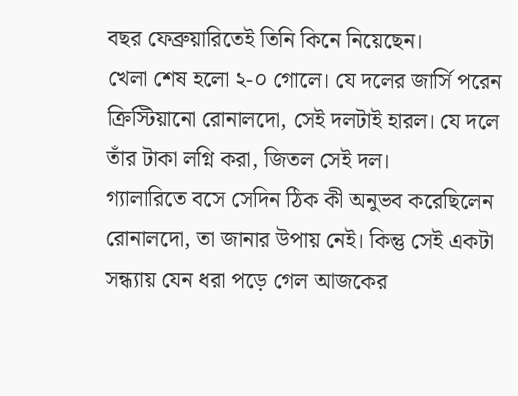বছর ফেব্রুয়ারিতেই তিনি কিনে নিয়েছেন।
খেলা শেষ হলো ২-০ গোলে। যে দলের জার্সি পরেন ক্রিস্টিয়ানো রোনালদো, সেই দলটাই হারল। যে দলে তাঁর টাকা লগ্নি করা, জিতল সেই দল।
গ্যালারিতে বসে সেদিন ঠিক কী অনুভব করেছিলেন রোনালদো, তা জানার উপায় নেই। কিন্তু সেই একটা সন্ধ্যায় যেন ধরা পড়ে গেল আজকের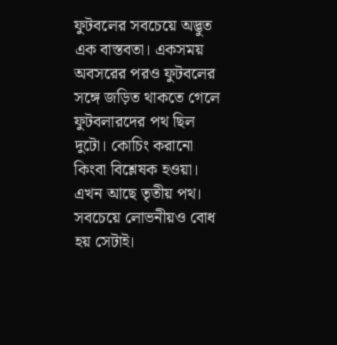ফুটবলের সবচেয়ে অদ্ভুত এক বাস্তবতা। একসময় অবসরের পরও ফুটবলের সঙ্গে জড়িত থাকতে গেলে ফুটবলারদের পথ ছিল দুটো। কোচিং করানো কিংবা বিশ্লেষক হওয়া। এখন আছে তৃতীয় পথ। সবচেয়ে লোভনীয়ও বোধ হয় সেটাই।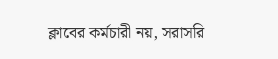ক্লাবের কর্মচারী নয়, সরাসরি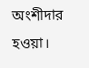অংশীদার হওয়া।